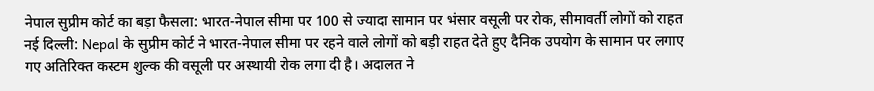नेपाल सुप्रीम कोर्ट का बड़ा फैसला: भारत-नेपाल सीमा पर 100 से ज्यादा सामान पर भंसार वसूली पर रोक, सीमावर्ती लोगों को राहत
नई दिल्ली: Nepal के सुप्रीम कोर्ट ने भारत-नेपाल सीमा पर रहने वाले लोगों को बड़ी राहत देते हुए दैनिक उपयोग के सामान पर लगाए गए अतिरिक्त कस्टम शुल्क की वसूली पर अस्थायी रोक लगा दी है। अदालत ने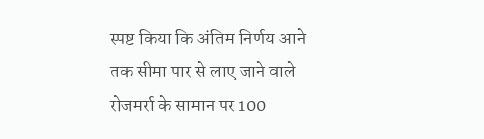स्पष्ट किया कि अंतिम निर्णय आने तक सीमा पार से लाए जाने वाले रोजमर्रा के सामान पर 100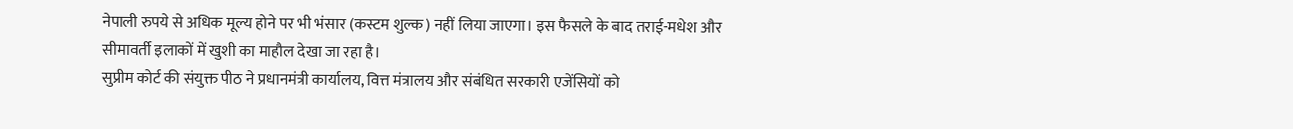नेपाली रुपये से अधिक मूल्य होने पर भी भंसार (कस्टम शुल्क) नहीं लिया जाएगा। इस फैसले के बाद तराई-मधेश और सीमावर्ती इलाकों में खुशी का माहौल देखा जा रहा है।
सुप्रीम कोर्ट की संयुक्त पीठ ने प्रधानमंत्री कार्यालय, वित्त मंत्रालय और संबंधित सरकारी एजेंसियों को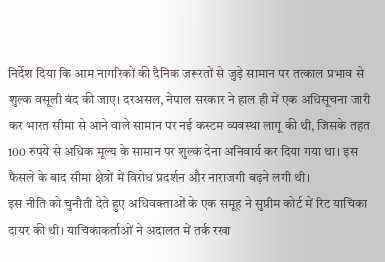निर्देश दिया कि आम नागरिकों की दैनिक जरूरतों से जुड़े सामान पर तत्काल प्रभाव से शुल्क वसूली बंद की जाए। दरअसल, नेपाल सरकार ने हाल ही में एक अधिसूचना जारी कर भारत सीमा से आने वाले सामान पर नई कस्टम व्यवस्था लागू की थी, जिसके तहत 100 रुपये से अधिक मूल्य के सामान पर शुल्क देना अनिवार्य कर दिया गया था। इस फैसले के बाद सीमा क्षेत्रों में विरोध प्रदर्शन और नाराजगी बढ़ने लगी थी।
इस नीति को चुनौती देते हुए अधिवक्ताओं के एक समूह ने सुप्रीम कोर्ट में रिट याचिका दायर की थी। याचिकाकर्ताओं ने अदालत में तर्क रखा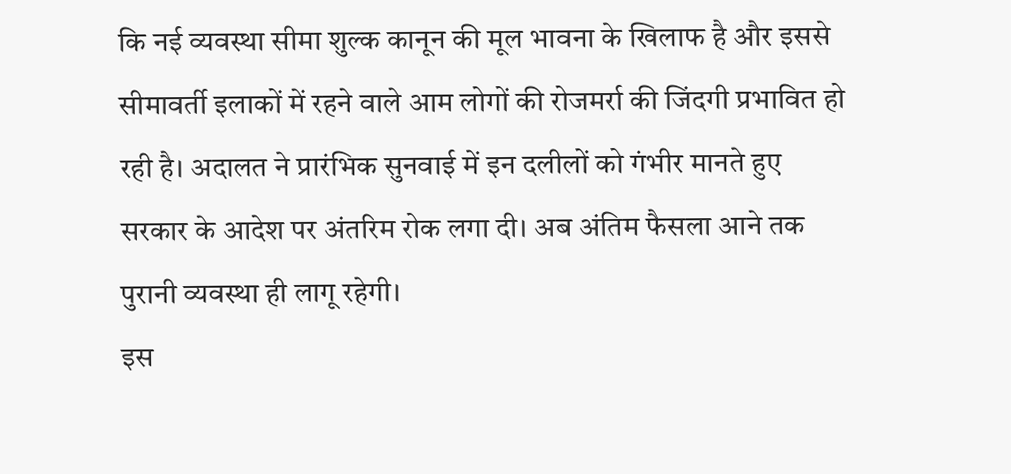कि नई व्यवस्था सीमा शुल्क कानून की मूल भावना के खिलाफ है और इससे सीमावर्ती इलाकों में रहने वाले आम लोगों की रोजमर्रा की जिंदगी प्रभावित हो रही है। अदालत ने प्रारंभिक सुनवाई में इन दलीलों को गंभीर मानते हुए सरकार के आदेश पर अंतरिम रोक लगा दी। अब अंतिम फैसला आने तक पुरानी व्यवस्था ही लागू रहेगी।
इस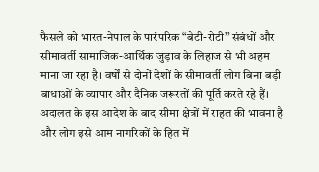फैसले को भारत-नेपाल के पारंपरिक “बेटी-रोटी” संबंधों और सीमावर्ती सामाजिक-आर्थिक जुड़ाव के लिहाज से भी अहम माना जा रहा है। वर्षों से दोनों देशों के सीमावर्ती लोग बिना बड़ी बाधाओं के व्यापार और दैनिक जरूरतों की पूर्ति करते रहे हैं। अदालत के इस आदेश के बाद सीमा क्षेत्रों में राहत की भावना है और लोग इसे आम नागरिकों के हित में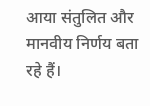आया संतुलित और मानवीय निर्णय बता रहे हैं।